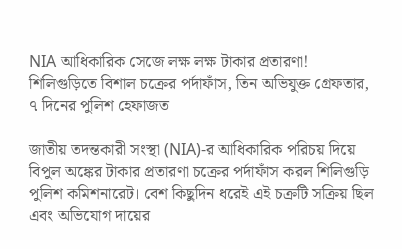NIA আধিকারিক সেজে লক্ষ লক্ষ টাকার প্রতারণা! শিলিগুড়িতে বিশাল চক্রের পর্দাফাঁস, তিন অভিযুক্ত গ্রেফতার, ৭ দিনের পুলিশ হেফাজত

জাতীয় তদন্তকারী সংস্থা (NIA)-র আধিকারিক পরিচয় দিয়ে বিপুল অঙ্কের টাকার প্রতারণা চক্রের পর্দাফাঁস করল শিলিগুড়ি পুলিশ কমিশনারেট। বেশ কিছুদিন ধরেই এই চক্রটি সক্রিয় ছিল এবং অভিযোগ দায়ের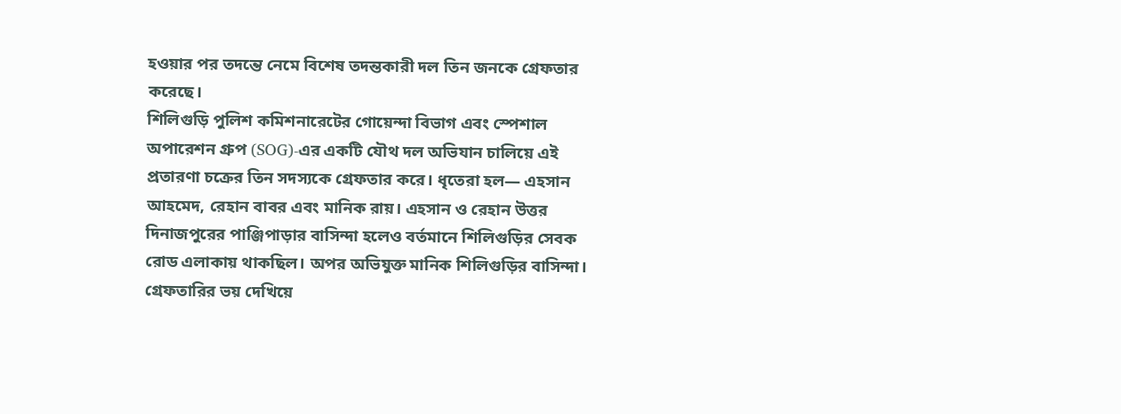হওয়ার পর তদন্তে নেমে বিশেষ তদন্তকারী দল তিন জনকে গ্রেফতার করেছে।
শিলিগুড়ি পুলিশ কমিশনারেটের গোয়েন্দা বিভাগ এবং স্পেশাল অপারেশন গ্রুপ (SOG)-এর একটি যৌথ দল অভিযান চালিয়ে এই প্রতারণা চক্রের তিন সদস্যকে গ্রেফতার করে। ধৃতেরা হল— এহসান আহমেদ, রেহান বাবর এবং মানিক রায়। এহসান ও রেহান উত্তর দিনাজপুরের পাঞ্জিপাড়ার বাসিন্দা হলেও বর্তমানে শিলিগুড়ির সেবক রোড এলাকায় থাকছিল। অপর অভিযুক্ত মানিক শিলিগুড়ির বাসিন্দা।
গ্রেফতারির ভয় দেখিয়ে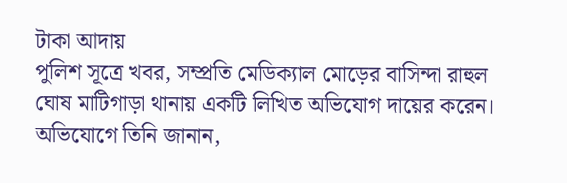টাকা আদায়
পুলিশ সূত্রে খবর, সম্প্রতি মেডিক্যাল মোড়ের বাসিন্দা রাহুল ঘোষ মাটিগাড়া থানায় একটি লিখিত অভিযোগ দায়ের করেন। অভিযোগে তিনি জানান,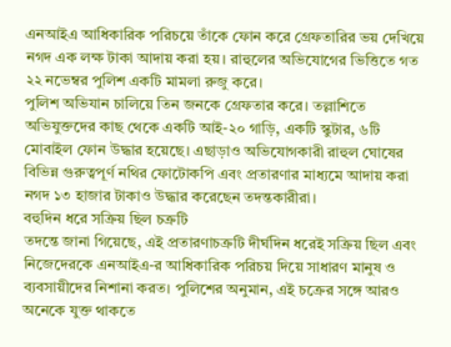এনআইএ আধিকারিক পরিচয়ে তাঁকে ফোন করে গ্রেফতারির ভয় দেখিয়ে নগদ এক লক্ষ টাকা আদায় করা হয়। রাহুলের অভিযোগের ভিত্তিতে গত ২২ নভেম্বর পুলিশ একটি মামলা রুজু করে।
পুলিশ অভিযান চালিয়ে তিন জনকে গ্রেফতার করে। তল্লাশিতে অভিযুক্তদের কাছ থেকে একটি আই-২০ গাড়ি, একটি স্কুটার, ৬টি মোবাইল ফোন উদ্ধার হয়েছে। এছাড়াও অভিযোগকারী রাহুল ঘোষের বিভিন্ন গুরুত্বপূর্ণ নথির ফোটোকপি এবং প্রতারণার মাধ্যমে আদায় করা নগদ ১৩ হাজার টাকাও উদ্ধার করেছেন তদন্তকারীরা।
বহুদিন ধরে সক্রিয় ছিল চক্রটি
তদন্তে জানা গিয়েছে, এই প্রতারণাচক্রটি দীর্ঘদিন ধরেই সক্রিয় ছিল এবং নিজেদেরকে এনআইএ-র আধিকারিক পরিচয় দিয়ে সাধারণ মানুষ ও ব্যবসায়ীদের নিশানা করত। পুলিশের অনুমান, এই চক্রের সঙ্গে আরও অনেকে যুক্ত থাকতে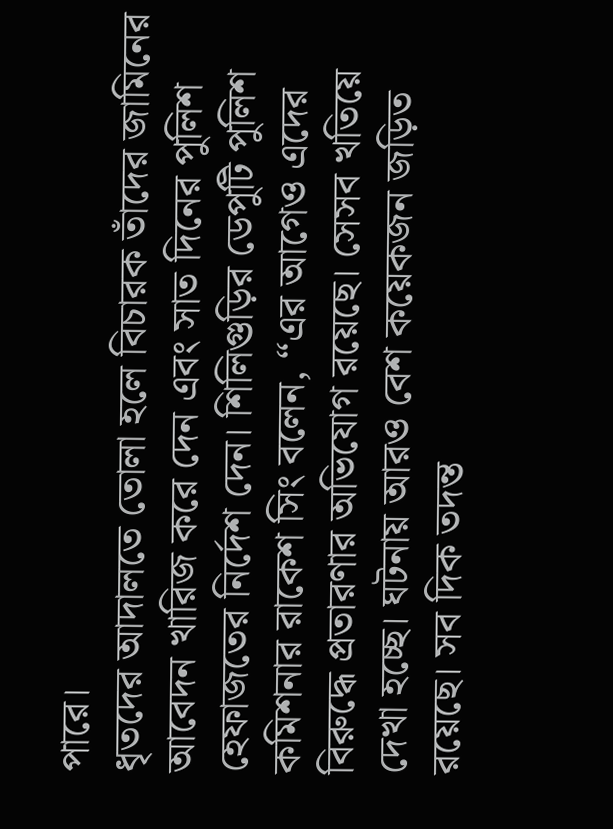পারে।
ধৃতদের আদালতে তোলা হলে বিচারক তাঁদের জামিনের আবেদন খারিজ করে দেন এবং সাত দিনের পুলিশ হেফাজতের নির্দেশ দেন। শিলিগুড়ির ডেপুটি পুলিশ কমিশনার রাকেশ সিং বলেন, “এর আগেও এদের বিরুদ্ধে প্রতারণার অভিযোগ রয়েছে। সেসব খতিয়ে দেখা হচ্ছে। ঘটনায় আরও বেশ কয়েকজন জড়িত রয়েছে। সব দিক তদন্ত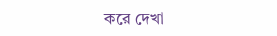করে দেখা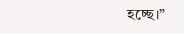হচ্ছে।”